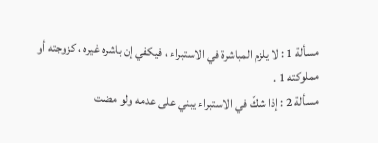مسألة 1 : لا يلزم المباشرة في الاستبراء ، فيكفي إن باشره غيره ، كزوجته أو مملوكته 1 .
مسألة 2 : إذا شكّ في الاستبراء يبني على عدمه ولو مضت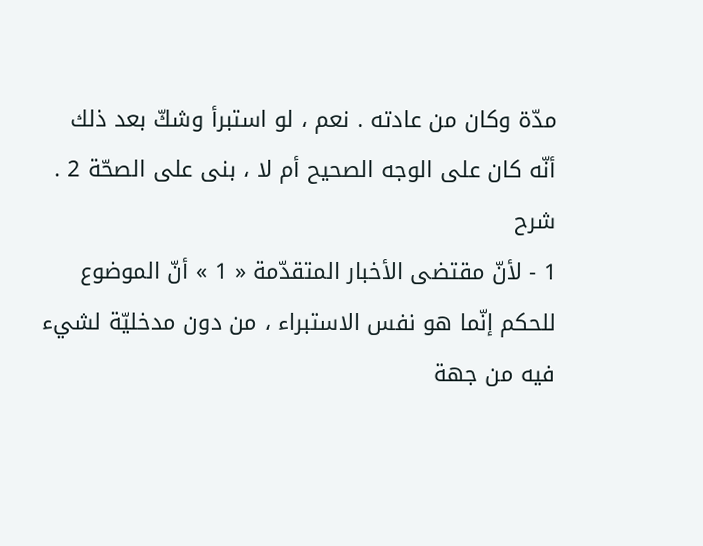مدّة وكان من عادته . نعم ، لو استبرأ وشكّ بعد ذلك أنّه كان على الوجه الصحيح أم لا ، بنى على الصحّة 2 .
شرح
1 - لأنّ مقتضى الأخبار المتقدّمة « 1 » أنّ الموضوع للحكم إنّما هو نفس الاستبراء ، من دون مدخليّة لشيء فيه من جهة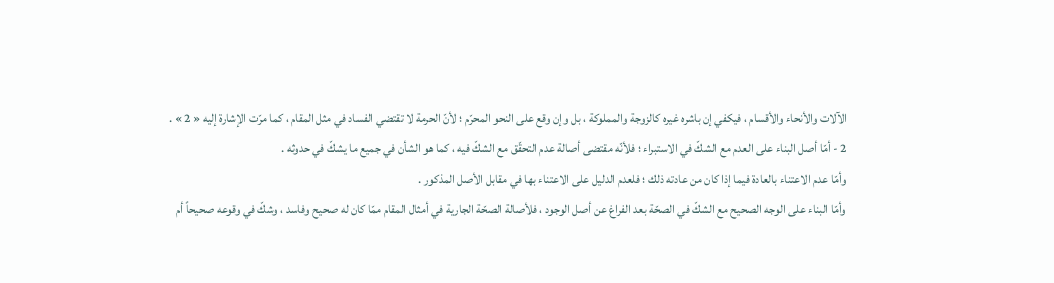الآلات والأنحاء والأقسام ، فيكفي إن باشره غيره كالزوجة والمملوكة ، بل وإن وقع على النحو المحرّم ؛ لأنّ الحرمة لا تقتضي الفساد في مثل المقام ، كما مرّت الإشارة إليه « 2 » .
2 - أمّا أصل البناء على العدم مع الشكّ في الاستبراء ؛ فلأنّه مقتضى أصالة عدم التحقّق مع الشكّ فيه ، كما هو الشأن في جميع ما يشكّ في حدوثه .
وأمّا عدم الاعتناء بالعادة فيما إذا كان من عادته ذلك ؛ فلعدم الدليل على الاعتناء بها في مقابل الأصل المذكور .
وأمّا البناء على الوجه الصحيح مع الشكّ في الصحّة بعد الفراغ عن أصل الوجود ، فلأصالة الصحّة الجارية في أمثال المقام ممّا كان له صحيح وفاسد ، وشكّ في وقوعه صحيحاً أم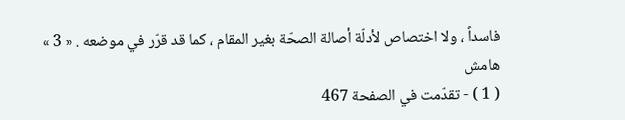فاسداً ، ولا اختصاص لأدلّة أصالة الصحّة بغير المقام ، كما قد قرّر في موضعه . « 3 »
هامش
( 1 ) - تقدّمت في الصفحة 467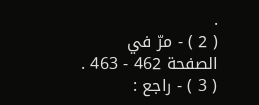.
( 2 ) - مرّ في الصفحة 462 - 463 .
( 3 ) - راجع :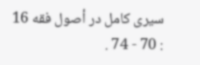سيرى كامل در أصول فقه 16 : 70 - 74 .